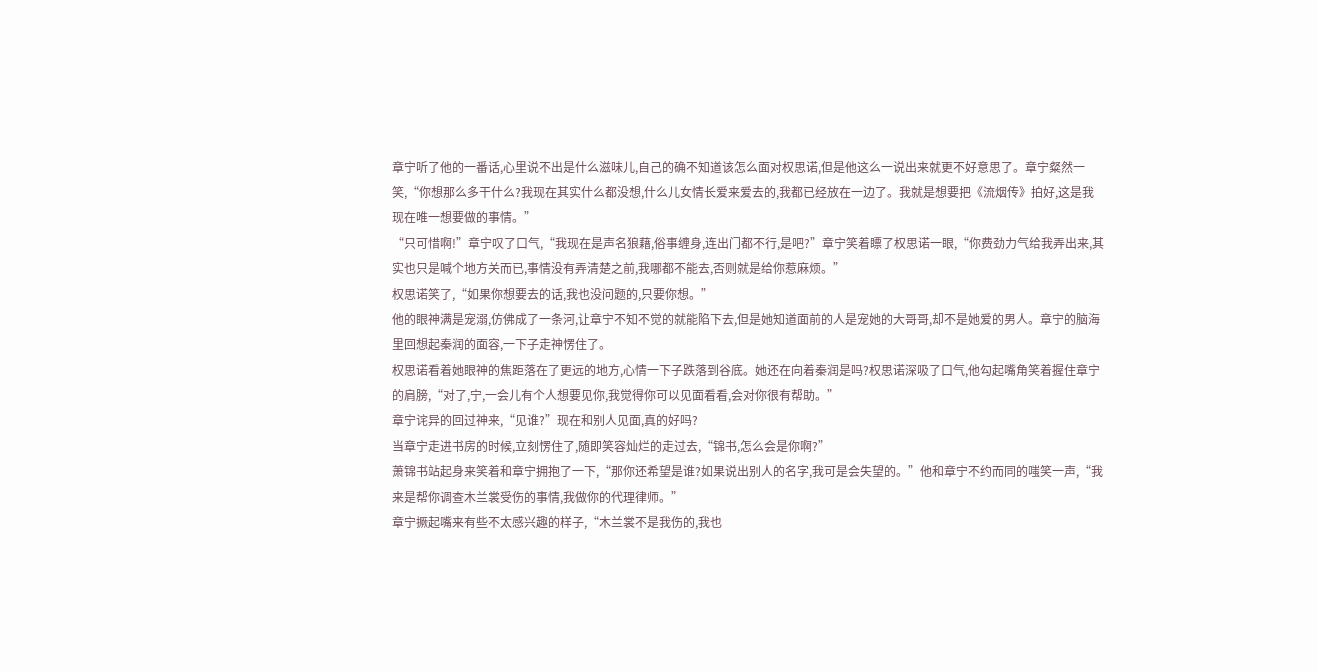章宁听了他的一番话,心里说不出是什么滋味儿,自己的确不知道该怎么面对权思诺,但是他这么一说出来就更不好意思了。章宁粲然一笑,“你想那么多干什么?我现在其实什么都没想,什么儿女情长爱来爱去的,我都已经放在一边了。我就是想要把《流烟传》拍好,这是我现在唯一想要做的事情。”
“只可惜啊!”章宁叹了口气,“我现在是声名狼藉,俗事缠身,连出门都不行,是吧?”章宁笑着瞟了权思诺一眼,“你费劲力气给我弄出来,其实也只是喊个地方关而已,事情没有弄清楚之前,我哪都不能去,否则就是给你惹麻烦。”
权思诺笑了,“如果你想要去的话,我也没问题的,只要你想。”
他的眼神满是宠溺,仿佛成了一条河,让章宁不知不觉的就能陷下去,但是她知道面前的人是宠她的大哥哥,却不是她爱的男人。章宁的脑海里回想起秦润的面容,一下子走神愣住了。
权思诺看着她眼神的焦距落在了更远的地方,心情一下子跌落到谷底。她还在向着秦润是吗?权思诺深吸了口气,他勾起嘴角笑着握住章宁的肩膀,“对了,宁,一会儿有个人想要见你,我觉得你可以见面看看,会对你很有帮助。”
章宁诧异的回过神来,“见谁?”现在和别人见面,真的好吗?
当章宁走进书房的时候,立刻愣住了,随即笑容灿烂的走过去,“锦书,怎么会是你啊?”
萧锦书站起身来笑着和章宁拥抱了一下,“那你还希望是谁?如果说出别人的名字,我可是会失望的。”他和章宁不约而同的嗤笑一声,“我来是帮你调查木兰裳受伤的事情,我做你的代理律师。”
章宁撅起嘴来有些不太感兴趣的样子,“木兰裳不是我伤的,我也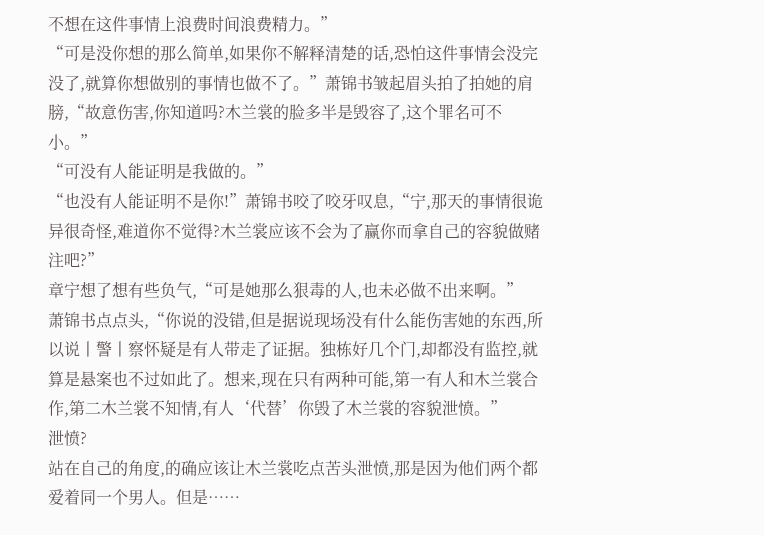不想在这件事情上浪费时间浪费精力。”
“可是没你想的那么简单,如果你不解释清楚的话,恐怕这件事情会没完没了,就算你想做别的事情也做不了。”萧锦书皱起眉头拍了拍她的肩膀,“故意伤害,你知道吗?木兰裳的脸多半是毁容了,这个罪名可不小。”
“可没有人能证明是我做的。”
“也没有人能证明不是你!”萧锦书咬了咬牙叹息,“宁,那天的事情很诡异很奇怪,难道你不觉得?木兰裳应该不会为了赢你而拿自己的容貌做赌注吧?”
章宁想了想有些负气,“可是她那么狠毒的人,也未必做不出来啊。”
萧锦书点点头,“你说的没错,但是据说现场没有什么能伤害她的东西,所以说丨警丨察怀疑是有人带走了证据。独栋好几个门,却都没有监控,就算是悬案也不过如此了。想来,现在只有两种可能,第一有人和木兰裳合作,第二木兰裳不知情,有人‘代替’你毁了木兰裳的容貌泄愤。”
泄愤?
站在自己的角度,的确应该让木兰裳吃点苦头泄愤,那是因为他们两个都爱着同一个男人。但是……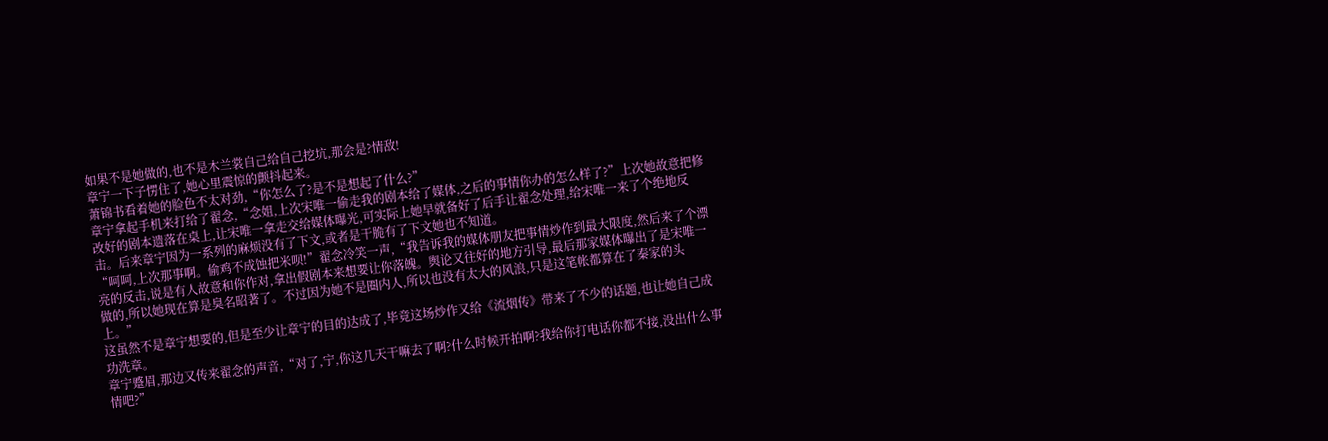如果不是她做的,也不是木兰裳自己给自己挖坑,那会是?情敌!
章宁一下子愣住了,她心里震惊的颤抖起来。
萧锦书看着她的脸色不太对劲,“你怎么了?是不是想起了什么?”
章宁拿起手机来打给了翟念,“念姐,上次宋唯一偷走我的剧本给了媒体,之后的事情你办的怎么样了?”上次她故意把修改好的剧本遗落在桌上,让宋唯一拿走交给媒体曝光,可实际上她早就备好了后手让翟念处理,给宋唯一来了个绝地反击。后来章宁因为一系列的麻烦没有了下文,或者是干脆有了下文她也不知道。
“呵呵,上次那事啊。偷鸡不成蚀把米呗!”翟念冷笑一声,“我告诉我的媒体朋友把事情炒作到最大限度,然后来了个漂亮的反击,说是有人故意和你作对,拿出假剧本来想要让你落魄。舆论又往好的地方引导,最后那家媒体曝出了是宋唯一做的,所以她现在算是臭名昭著了。不过因为她不是圈内人,所以也没有太大的风浪,只是这笔帐都算在了秦家的头上。”
这虽然不是章宁想要的,但是至少让章宁的目的达成了,毕竟这场炒作又给《流烟传》带来了不少的话题,也让她自己成功洗章。
章宁蹙眉,那边又传来翟念的声音,“对了,宁,你这几天干嘛去了啊?什么时候开拍啊?我给你打电话你都不接,没出什么事情吧?”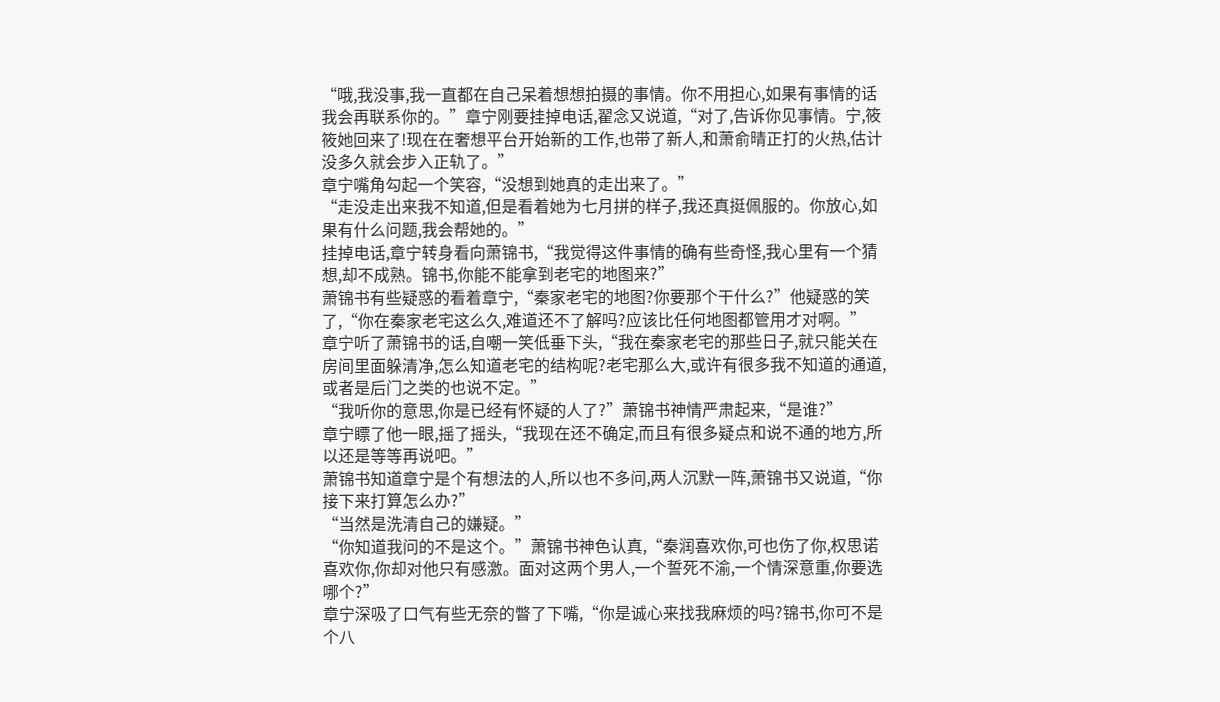“哦,我没事,我一直都在自己呆着想想拍摄的事情。你不用担心,如果有事情的话我会再联系你的。”章宁刚要挂掉电话,翟念又说道,“对了,告诉你见事情。宁,筱筱她回来了!现在在奢想平台开始新的工作,也带了新人,和萧俞晴正打的火热,估计没多久就会步入正轨了。”
章宁嘴角勾起一个笑容,“没想到她真的走出来了。”
“走没走出来我不知道,但是看着她为七月拼的样子,我还真挺佩服的。你放心,如果有什么问题,我会帮她的。”
挂掉电话,章宁转身看向萧锦书,“我觉得这件事情的确有些奇怪,我心里有一个猜想,却不成熟。锦书,你能不能拿到老宅的地图来?”
萧锦书有些疑惑的看着章宁,“秦家老宅的地图?你要那个干什么?”他疑惑的笑了,“你在秦家老宅这么久,难道还不了解吗?应该比任何地图都管用才对啊。”
章宁听了萧锦书的话,自嘲一笑低垂下头,“我在秦家老宅的那些日子,就只能关在房间里面躲清净,怎么知道老宅的结构呢?老宅那么大,或许有很多我不知道的通道,或者是后门之类的也说不定。”
“我听你的意思,你是已经有怀疑的人了?”萧锦书神情严肃起来,“是谁?”
章宁瞟了他一眼,摇了摇头,“我现在还不确定,而且有很多疑点和说不通的地方,所以还是等等再说吧。”
萧锦书知道章宁是个有想法的人,所以也不多问,两人沉默一阵,萧锦书又说道,“你接下来打算怎么办?”
“当然是洗清自己的嫌疑。”
“你知道我问的不是这个。”萧锦书神色认真,“秦润喜欢你,可也伤了你,权思诺喜欢你,你却对他只有感激。面对这两个男人,一个誓死不渝,一个情深意重,你要选哪个?”
章宁深吸了口气有些无奈的瞥了下嘴,“你是诚心来找我麻烦的吗?锦书,你可不是个八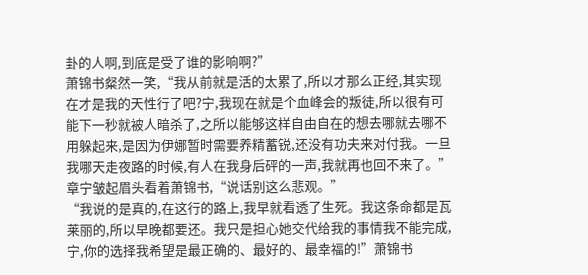卦的人啊,到底是受了谁的影响啊?”
萧锦书粲然一笑,“我从前就是活的太累了,所以才那么正经,其实现在才是我的天性行了吧?宁,我现在就是个血峰会的叛徒,所以很有可能下一秒就被人暗杀了,之所以能够这样自由自在的想去哪就去哪不用躲起来,是因为伊娜暂时需要养精蓄锐,还没有功夫来对付我。一旦我哪天走夜路的时候,有人在我身后砰的一声,我就再也回不来了。”
章宁皱起眉头看着萧锦书,“说话别这么悲观。”
“我说的是真的,在这行的路上,我早就看透了生死。我这条命都是瓦莱丽的,所以早晚都要还。我只是担心她交代给我的事情我不能完成,宁,你的选择我希望是最正确的、最好的、最幸福的!”萧锦书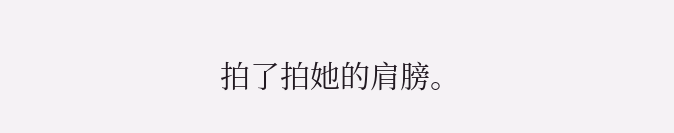拍了拍她的肩膀。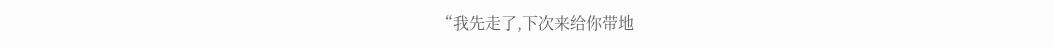“我先走了,下次来给你带地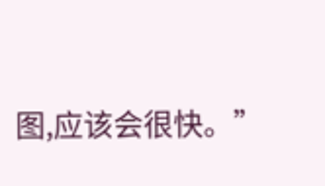图,应该会很快。”